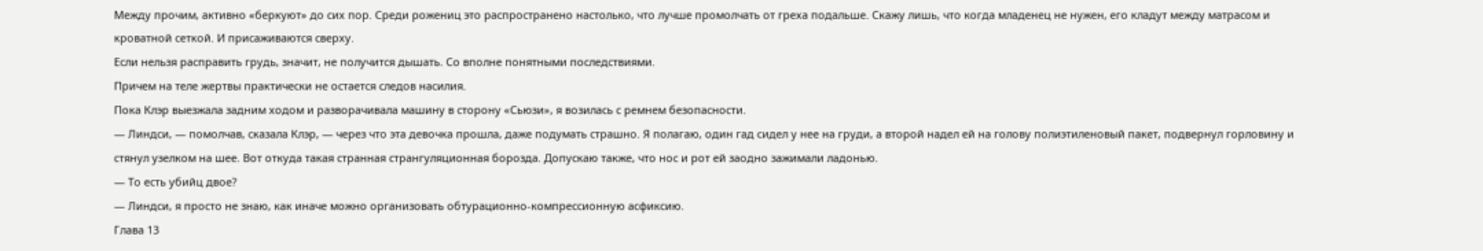Между прочим, активно «беркуют» до сих пор. Среди рожениц это распространено настолько, что лучше промолчать от греха подальше. Скажу лишь, что когда младенец не нужен, его кладут между матрасом и кроватной сеткой. И присаживаются сверху.
Если нельзя расправить грудь, значит, не получится дышать. Со вполне понятными последствиями.
Причем на теле жертвы практически не остается следов насилия.
Пока Клэр выезжала задним ходом и разворачивала машину в сторону «Сьюзи», я возилась с ремнем безопасности.
— Линдси, — помолчав, сказала Клэр, — через что эта девочка прошла, даже подумать страшно. Я полагаю, один гад сидел у нее на груди, а второй надел ей на голову полиэтиленовый пакет, подвернул горловину и стянул узелком на шее. Вот откуда такая странная странгуляционная борозда. Допускаю также, что нос и рот ей заодно зажимали ладонью.
— То есть убийц двое?
— Линдси, я просто не знаю, как иначе можно организовать обтурационно-компрессионную асфиксию.
Глава 13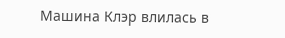Машина Клэр влилась в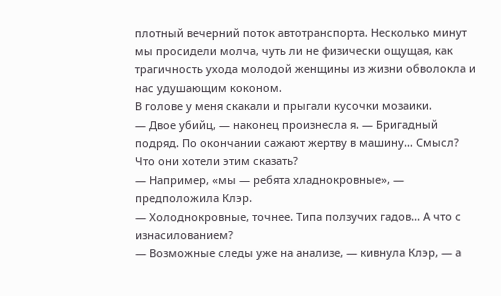плотный вечерний поток автотранспорта. Несколько минут мы просидели молча, чуть ли не физически ощущая, как трагичность ухода молодой женщины из жизни обволокла и нас удушающим коконом.
В голове у меня скакали и прыгали кусочки мозаики.
— Двое убийц, — наконец произнесла я. — Бригадный подряд. По окончании сажают жертву в машину… Смысл? Что они хотели этим сказать?
— Например, «мы — ребята хладнокровные», — предположила Клэр.
— Холоднокровные, точнее. Типа ползучих гадов… А что с изнасилованием?
— Возможные следы уже на анализе, — кивнула Клэр, — а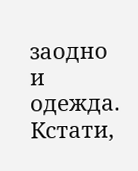заодно и одежда. Кстати,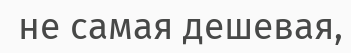не самая дешевая,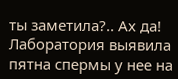ты заметила?.. Ах да! Лаборатория выявила пятна спермы у нее на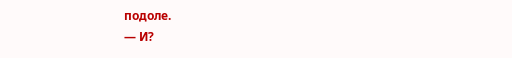подоле.
— И?